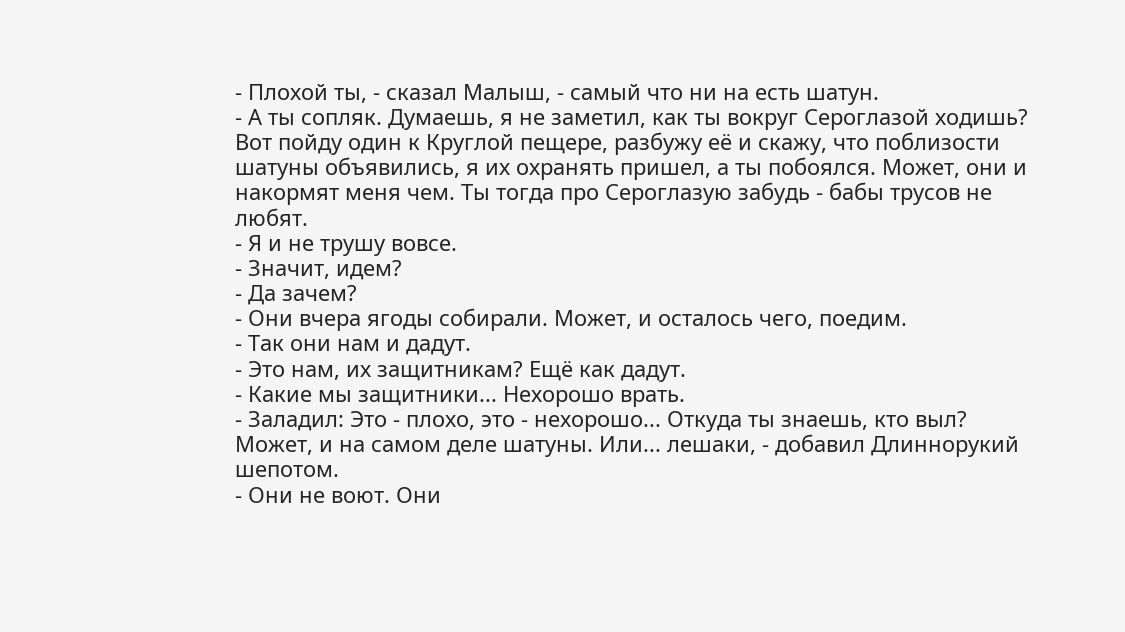- Плохой ты, - сказал Малыш, - самый что ни на есть шатун.
- А ты сопляк. Думаешь, я не заметил, как ты вокруг Сероглазой ходишь? Вот пойду один к Круглой пещере, разбужу её и скажу, что поблизости шатуны объявились, я их охранять пришел, а ты побоялся. Может, они и накормят меня чем. Ты тогда про Сероглазую забудь - бабы трусов не любят.
- Я и не трушу вовсе.
- Значит, идем?
- Да зачем?
- Они вчера ягоды собирали. Может, и осталось чего, поедим.
- Так они нам и дадут.
- Это нам, их защитникам? Ещё как дадут.
- Какие мы защитники... Нехорошо врать.
- Заладил: Это - плохо, это - нехорошо... Откуда ты знаешь, кто выл? Может, и на самом деле шатуны. Или... лешаки, - добавил Длиннорукий шепотом.
- Они не воют. Они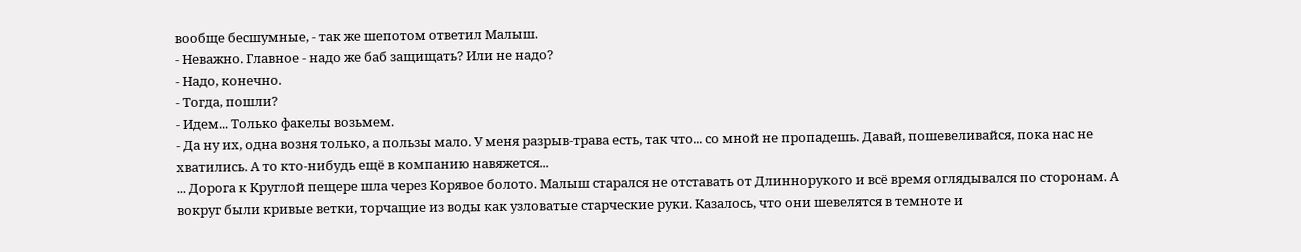вообще бесшумные, - так же шепотом ответил Малыш.
- Неважно. Главное - надо же баб защищать? Или не надо?
- Надо, конечно.
- Тогда, пошли?
- Идем... Только факелы возьмем.
- Да ну их, одна возня только, а пользы мало. У меня разрыв-трава есть, так что... со мной не пропадешь. Давай, пошевеливайся, пока нас не хватились. А то кто-нибудь ещё в компанию навяжется...
... Дорога к Круглой пещере шла через Корявое болото. Малыш старался не отставать от Длиннорукого и всё время оглядывался по сторонам. А вокруг были кривые ветки, торчащие из воды как узловатые старческие руки. Казалось, что они шевелятся в темноте и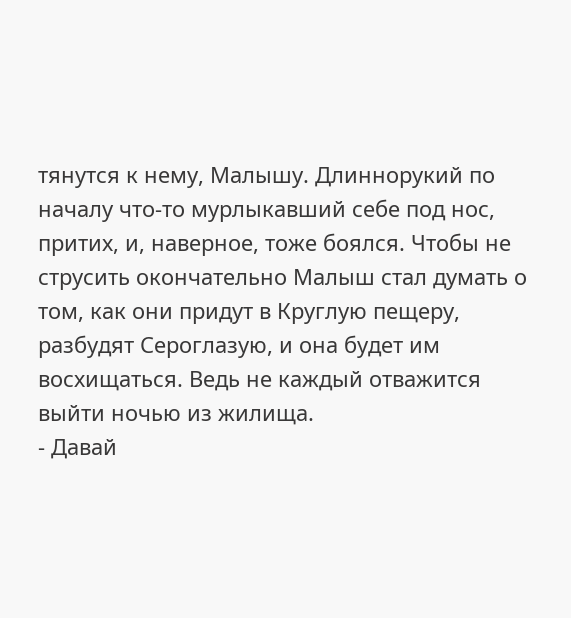тянутся к нему, Малышу. Длиннорукий по началу что-то мурлыкавший себе под нос, притих, и, наверное, тоже боялся. Чтобы не струсить окончательно Малыш стал думать о том, как они придут в Круглую пещеру, разбудят Сероглазую, и она будет им восхищаться. Ведь не каждый отважится выйти ночью из жилища.
- Давай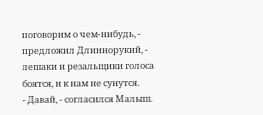поговорим о чем-нибудь, - предложил Длиннорукий, - лешаки и резальщики голоса боятся, и к нам не сунутся.
- Давай, - согласился Малыш.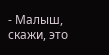- Малыш, скажи, это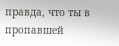правда, что ты в пропавшей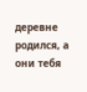деревне родился, а они тебя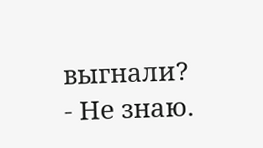выгнали?
- Не знаю.